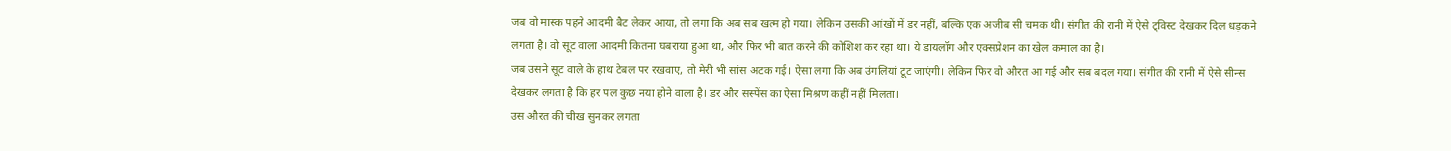जब वो मास्क पहने आदमी बैट लेकर आया, तो लगा कि अब सब खत्म हो गया। लेकिन उसकी आंखों में डर नहीं, बल्कि एक अजीब सी चमक थी। संगीत की रानी में ऐसे ट्विस्ट देखकर दिल धड़कने लगता है। वो सूट वाला आदमी कितना घबराया हुआ था, और फिर भी बात करने की कोशिश कर रहा था। ये डायलॉग और एक्सप्रेशन का खेल कमाल का है।
जब उसने सूट वाले के हाथ टेबल पर रखवाए, तो मेरी भी सांस अटक गई। ऐसा लगा कि अब उंगलियां टूट जाएंगी। लेकिन फिर वो औरत आ गई और सब बदल गया। संगीत की रानी में ऐसे सीन्स देखकर लगता है कि हर पल कुछ नया होने वाला है। डर और सस्पेंस का ऐसा मिश्रण कहीं नहीं मिलता।
उस औरत की चीख सुनकर लगता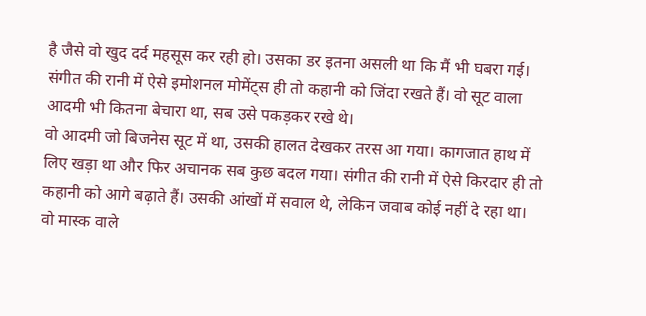है जैसे वो खुद दर्द महसूस कर रही हो। उसका डर इतना असली था कि मैं भी घबरा गई। संगीत की रानी में ऐसे इमोशनल मोमेंट्स ही तो कहानी को जिंदा रखते हैं। वो सूट वाला आदमी भी कितना बेचारा था, सब उसे पकड़कर रखे थे।
वो आदमी जो बिजनेस सूट में था, उसकी हालत देखकर तरस आ गया। कागजात हाथ में लिए खड़ा था और फिर अचानक सब कुछ बदल गया। संगीत की रानी में ऐसे किरदार ही तो कहानी को आगे बढ़ाते हैं। उसकी आंखों में सवाल थे, लेकिन जवाब कोई नहीं दे रहा था।
वो मास्क वाले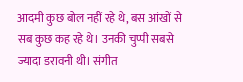आदमी कुछ बोल नहीं रहे थे, बस आंखों से सब कुछ कह रहे थे। उनकी चुप्पी सबसे ज्यादा डरावनी थी। संगीत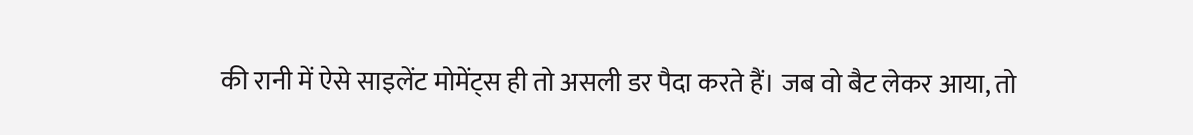की रानी में ऐसे साइलेंट मोमेंट्स ही तो असली डर पैदा करते हैं। जब वो बैट लेकर आया, तो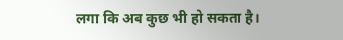लगा कि अब कुछ भी हो सकता है।